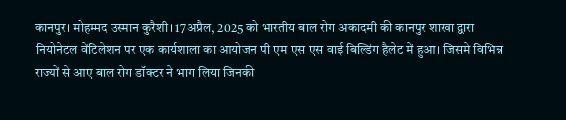कानपुर। मोहम्मद उस्मान कुरैशी। 17अप्रैल, 2025 को भारतीय बाल रोग अकादमी की कानपुर शाखा द्वारा नियोनेटल वेंटिलेशन पर एक कार्यशाला का आयोजन पी एम एस एस वाई बिल्डिंग हैलेट में हुआ। जिसमे विभिन्न राज्यों से आए बाल रोग डॉक्टर ने भाग लिया जिनकी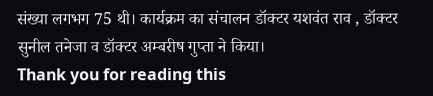संख्या लगभग 75 थी। कार्यक्रम का संचालन डॉक्टर यशवंत राव , डॉक्टर सुनील तनेजा व डॉक्टर अम्बरीष गुप्ता ने किया।
Thank you for reading this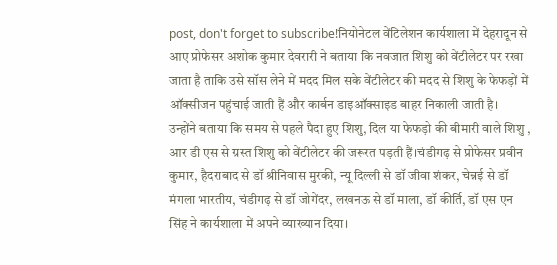post, don't forget to subscribe!नियोनेटल वेंटिलेशन कार्यशाला में देहरादून से आए प्रोफेसर अशोक कुमार देवरारी ने बताया कि नवजात शिशु को वेंटीलेटर पर रखा जाता है ताकि उसे सॉस लेने में मदद मिल सके वेंटीलेटर की मदद से शिशु के फेफड़ों में ऑक्सीजन पहुंचाई जाती हैं और कार्बन डाइऑक्साइड बाहर निकाली जाती है।
उन्होंने बताया कि समय से पहले पैदा हुए शिशु, दिल या फेफड़ो की बीमारी वाले शिशु , आर डी एस से ग्रस्त शिशु को वेंटीलेटर की जरूरत पड़ती हैं।चंडीगढ़ से प्रोफेसर प्रवीन कुमार, हैदराबाद से डॉ श्रीनिवास मुरकी, न्यू दिल्ली से डॉ जीवा शंकर, चेन्नई से डॉ मंगला भारतीय, चंडीगढ़ से डॉ जोगेंदर, लखनऊ से डॉ माला, डॉ कीर्ति, डॉ एस एन सिंह ने कार्यशाला में अपने व्याख्यान दिया।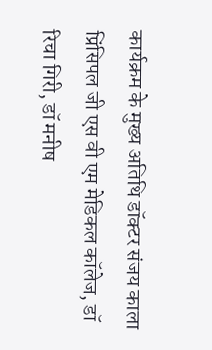कार्यक्रम के मुख्य अतिथि डॉक्टर संजय काला प्रिंसिपल जी एस वी एम मेडिकल कॉलेज, डॉ रिचा गिरी, डॉ मनीष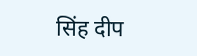सिंह दीप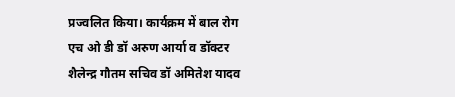प्रज्वलित किया। कार्यक्रम में बाल रोग एच ओ डी डॉ अरुण आर्या व डॉक्टर शैलेन्द्र गौतम सचिव डॉ अमितेश यादव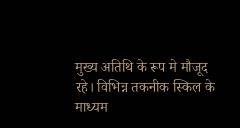मुख्य अतिथि के रूप मे मौजूद रहे। विभिन्न तकनीक स्किल के माध्यम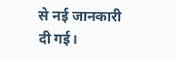से नई जानकारी दी गई।